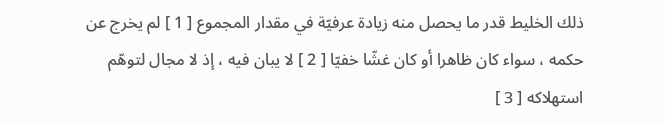ذلك الخليط قدر ما يحصل منه زيادة عرفيّة في مقدار المجموع [ 1 ] لم يخرج عن حكمه ، سواء كان ظاهرا أو كان غشّا خفيّا [ 2 ] لا يبان فيه ، إذ لا مجال لتوهّم استهلاكه [ 3 ]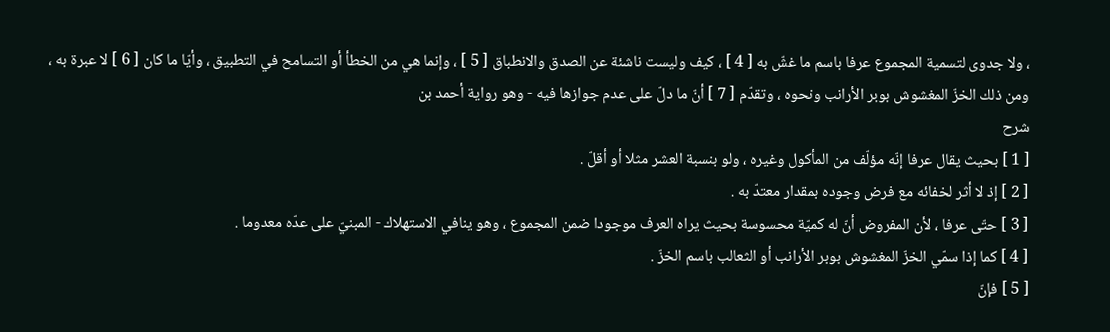، ولا جدوى لتسمية المجموع عرفا باسم ما غشّ به [ 4 ] ، كيف وليست ناشئة عن الصدق والانطباق [ 5 ] ، وإنما هي من الخطأ أو التسامح في التطبيق ، وأيّا ما كان [ 6 ] لا عبرة به ، ومن ذلك الخزّ المغشوش بوبر الأرانب ونحوه ، وتقدّم [ 7 ] أنّ ما دلّ على عدم جوازها فيه - وهو رواية أحمد بن
شرح
[ 1 ] بحيث يقال عرفا إنّه مؤلّف من المأكول وغيره ، ولو بنسبة العشر مثلا أو أقلّ .
[ 2 ] إذ لا أثر لخفائه مع فرض وجوده بمقدار معتدّ به .
[ 3 ] حتّى عرفا ، لأن المفروض أنّ له كميّة محسوسة بحيث يراه العرف موجودا ضمن المجموع ، وهو ينافي الاستهلاك - المبنيّ على عدّه معدوما .
[ 4 ] كما إذا سمّي الخزّ المغشوش بوبر الأرانب أو الثعالب باسم الخزّ .
[ 5 ] فإنّ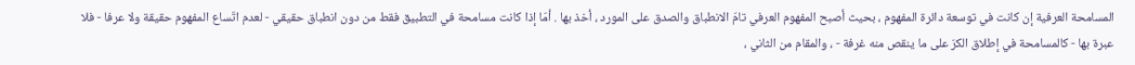المسامحة العرفية إن كانت في توسعة دائرة المفهوم ، بحيث أصبح المفهوم العرفي تامّ الانطباق والصدق على المورد ، أخذ بها . أمّا إذا كانت مسامحة في التطبيق فقط من دون انطباق حقيقي - لعدم اتّساع المفهوم حقيقة ولا عرفا - فلا عبرة بها - كالمسامحة في إطلاق الكرّ على ما ينقص منه غرفة - ، والمقام من الثاني ،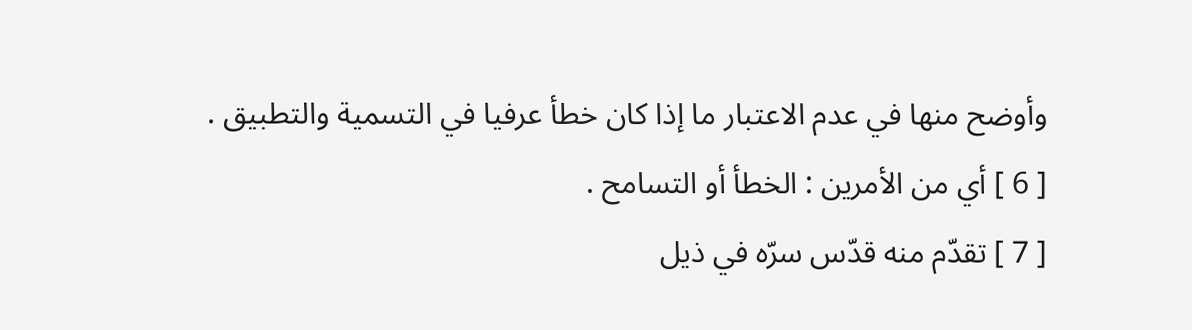وأوضح منها في عدم الاعتبار ما إذا كان خطأ عرفيا في التسمية والتطبيق .
[ 6 ] أي من الأمرين : الخطأ أو التسامح .
[ 7 ] تقدّم منه قدّس سرّه في ذيل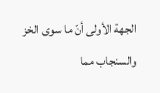الجهة الأولى أنّ ما سوى الخز والسنجاب مما